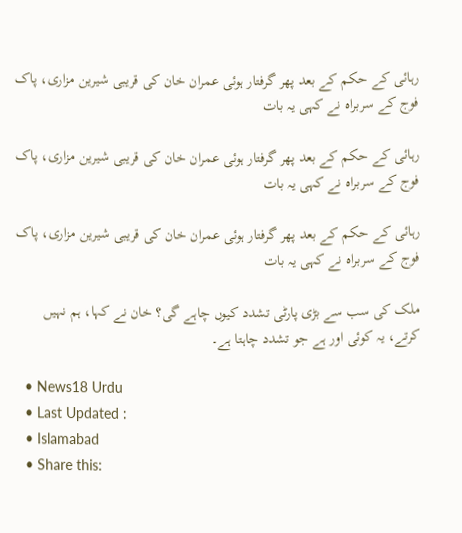رہائی کے حکم کے بعد پھر گرفتار ہوئی عمران خان کی قریبی شیرین مزاری، پاک فوج کے سربراہ نے کہی یہ بات

رہائی کے حکم کے بعد پھر گرفتار ہوئی عمران خان کی قریبی شیرین مزاری، پاک فوج کے سربراہ نے کہی یہ بات

رہائی کے حکم کے بعد پھر گرفتار ہوئی عمران خان کی قریبی شیرین مزاری، پاک فوج کے سربراہ نے کہی یہ بات

ملک کی سب سے بڑی پارٹی تشدد کیوں چاہے گی؟ خان نے کہا، ہم نہیں کرتے، یہ کوئی اور ہے جو تشدد چاہتا ہے۔

  • News18 Urdu
  • Last Updated :
  • Islamabad
  • Share this: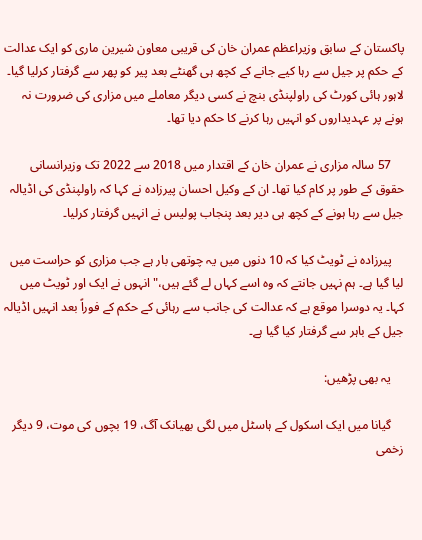پاکستان کے سابق وزیراعظم عمران خان کی قریبی معاون شیرین ماری کو ایک عدالت کے حکم پر جیل سے رہا کیے جانے کے کچھ ہی گھنٹے بعد پیر کو پھر سے گرفتار کرلیا گیا۔ لاہور ہائی کورٹ کی راولپنڈی بنچ نے کسی دیگر معاملے میں مزاری کی ضرورت نہ ہونے پر عہدیداروں کو انہیں رہا کرنے کا حکم دیا تھا۔

    57 سالہ مزاری نے عمران خان کے اقتدار میں 2018 سے 2022 تک وزیرانسانی حقوق کے طور پر کام کیا تھا۔ ان کے وکیل احسان پیرزادہ نے کہا کہ راولپنڈی کی اڈیالہ جیل سے رہا ہونے کے کچھ ہی دیر بعد پنجاب پولیس نے انہیں گرفتار کرلیا۔

    پیرزادہ نے ٹویٹ کیا کہ 10 دنوں میں یہ چوتھی بار ہے جب مزاری کو حراست میں لیا گیا ہے۔ ہم نہیں جانتے کہ وہ اسے کہاں لے گئے ہیں،" انہوں نے ایک اور ٹویٹ میں کہا۔ یہ دوسرا موقع ہے کہ عدالت کی جانب سے رہائی کے حکم کے فوراً بعد انہیں اڈیالہ جیل کے باہر سے گرفتار کیا گیا ہے۔

    یہ بھی پڑھیں:

    گیانا میں ایک اسکول کے ہاسٹل میں لگی بھیانک آگ، 19 بچوں کی موت، 9 دیگر زخمی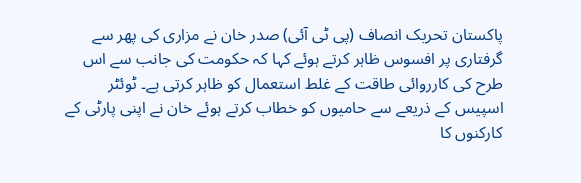پاکستان تحریک انصاف (پی ٹی آئی) صدر خان نے مزاری کی پھر سے گرفتاری پر افسوس ظاہر کرتے ہوئے کہا کہ حکومت کی جانب سے اس طرح کی کارروائی طاقت کے غلط استعمال کو ظاہر کرتی ہے۔ ٹوئٹر اسپیس کے ذریعے سے حامیوں کو خطاب کرتے ہوئے خان نے اپنی پارٹی کے کارکنوں کا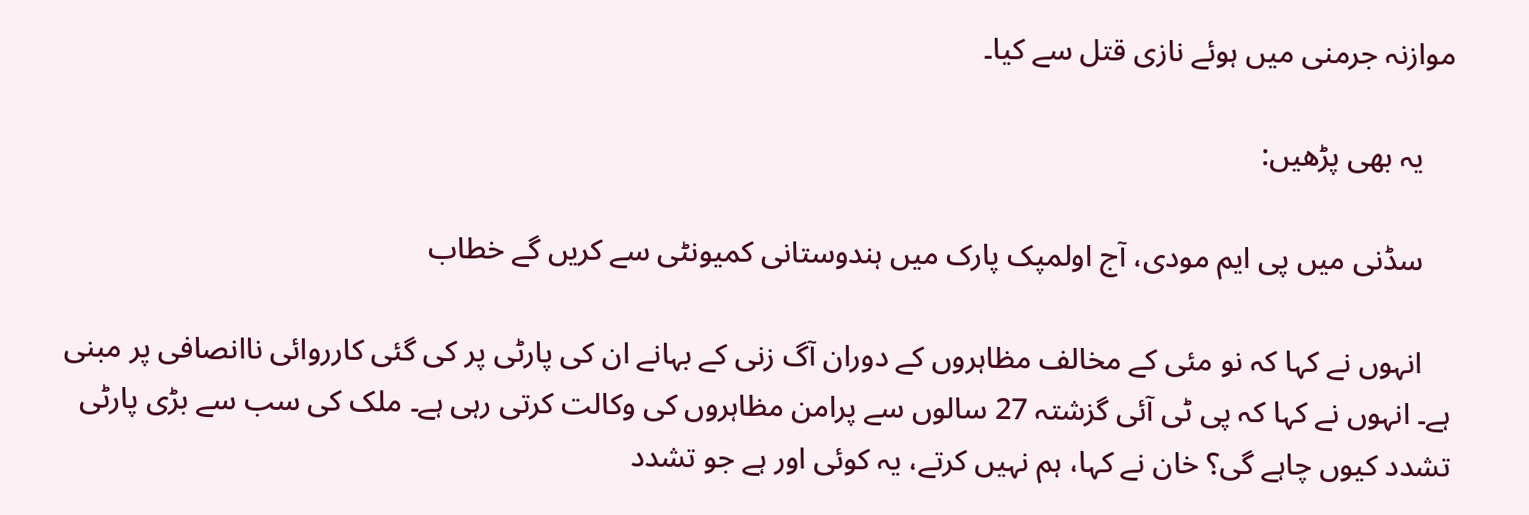موازنہ جرمنی میں ہوئے نازی قتل سے کیا۔

    یہ بھی پڑھیں:

    سڈنی میں پی ایم مودی، آج اولمپک پارک میں ہندوستانی کمیونٹی سے کریں گے خطاب

    انہوں نے کہا کہ نو مئی کے مخالف مظاہروں کے دوران آگ زنی کے بہانے ان کی پارٹی پر کی گئی کارروائی ناانصافی پر مبنی ہے۔ انہوں نے کہا کہ پی ٹی آئی گزشتہ 27 سالوں سے پرامن مظاہروں کی وکالت کرتی رہی ہے۔ ملک کی سب سے بڑی پارٹی تشدد کیوں چاہے گی؟ خان نے کہا، ہم نہیں کرتے، یہ کوئی اور ہے جو تشدد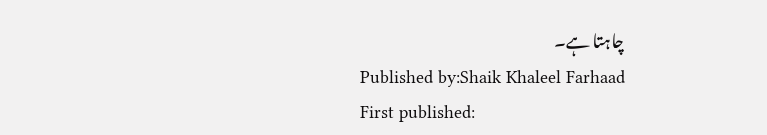چاہتا ہے۔
    Published by:Shaik Khaleel Farhaad
    First published: